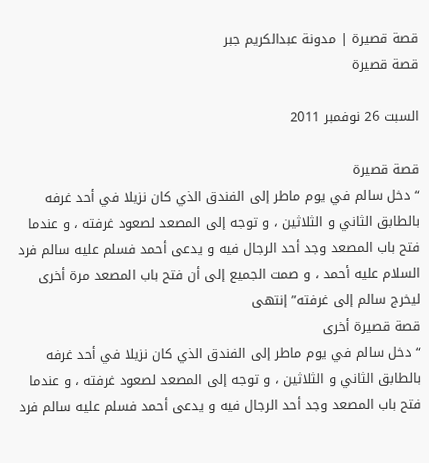قصة قصيرة | مدونة عبدالكريم جبر
قصة قصيرة

السبت 26 نوفمبر 2011

قصة قصيرة
“دخل سالم في يوم ماطر إلى الفندق الذي كان نزيلا في أحد غرفه بالطابق الثاني و الثلاثين ، و توجه إلى المصعد لصعود غرفته ، و عندما فتح باب المصعد وجد أحد الرجال فيه و يدعى أحمد فسلم عليه سالم فرد السلام عليه أحمد ، و صمت الجميع إلى أن فتح باب المصعد مرة أخرى ليخرج سالم إلى غرفته” إنتهى
قصة قصيرة أخرى
“دخل سالم في يوم ماطر إلى الفندق الذي كان نزيلا في أحد غرفه بالطابق الثاني و الثلاثين ، و توجه إلى المصعد لصعود غرفته ، و عندما فتح باب المصعد وجد أحد الرجال فيه و يدعى أحمد فسلم عليه سالم فرد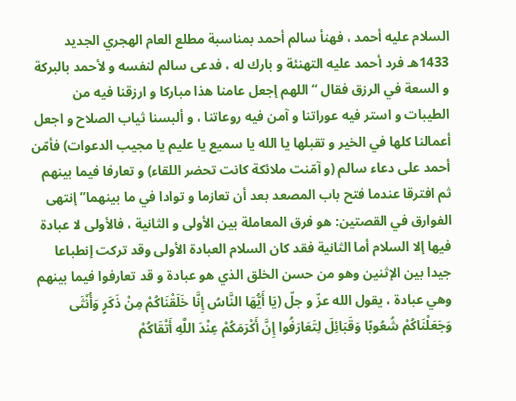السلام عليه أحمد ، فهنأ سالم أحمد بمناسبة مطلع العام الهجري الجديد 1433هـ فرد أحمد عليه التهنئة و بارك له ، فدعى سالم لنفسه و لأحمد بالبركة و السعة في الرزق فقال “اللهم إجعل عامنا هذا مباركا و ارزقنا فيه من الطيبات و استر فيه عوراتنا و آمن فيه روعاتنا ، و ألبسنا ثياب الصلاح و اجعل أعمالنا كلها في الخير و تقبلها يا الله يا سميع يا عليم يا مجيب الدعوات) فأمّن أحمد على دعاء سالم (و آمّنت ملائكة كانت تحضر اللقاء) و تعارفا فيما بينهم ثم افترقا عندما فتح باب المصعد بعد أن تعازما و توادا في ما بينهما” إنتهى
الفوارق في القصتين: هو فرق المعاملة بين الأولى و الثانية ، فالأولى لا عبادة فيها إلا السلام أما الثانية فقد كان السلام العبادة الأولى وقد تركت إنطباعا جيدا بين الإثنين وهو من حسن الخلق الذي هو عبادة و قد تعارفوا فيما بينهم وهي عبادة ، يقول الله عزّ و جلّ (يَا أَيُّهَا النَّاسُ إِنَّا خَلَقْنَاكُمْ مِنْ ذَكَرٍ وَأُنْثَى وَجَعَلْنَاكُمْ شُعُوبًا وَقَبَائِلَ لِتَعَارَفُوا إِنَّ أَكْرَمَكُمْ عِنْدَ اللَّهِ أَتْقَاكُمْ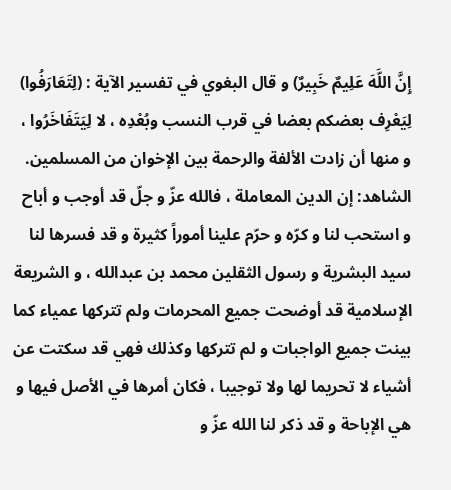إِنَّ اللَّهَ عَلِيمٌ خَبِيرٌ) و قال البغوي في تفسير الآية : (لِتَعَارَفُوا) لِيَعْرِف بعضكم بعضا في قرب النسب وبُعْدِه ، لا لِيَتَفَاخَرُوا ، و منها أن زادت الألفة والرحمة بين الإخوان من المسلمين.
الشاهد: إن الدين المعاملة ، فالله عزّ و جلّ قد أوجب و أباح و استحب لنا و كرّه و حرّم علينا أموراً كثيرة و قد فسرها لنا سيد البشرية و رسول الثقلين محمد بن عبدالله ، و الشريعة الإسلامية قد أوضحت جميع المحرمات ولم تتركها عمياء كما بينت جميع الواجبات و لم تتركها وكذلك فهي قد سكتت عن أشياء لا تحريما لها ولا توجيبا ، فكان أمرها في الأصل فيها و هي الإباحة و قد ذكر لنا الله عزّ و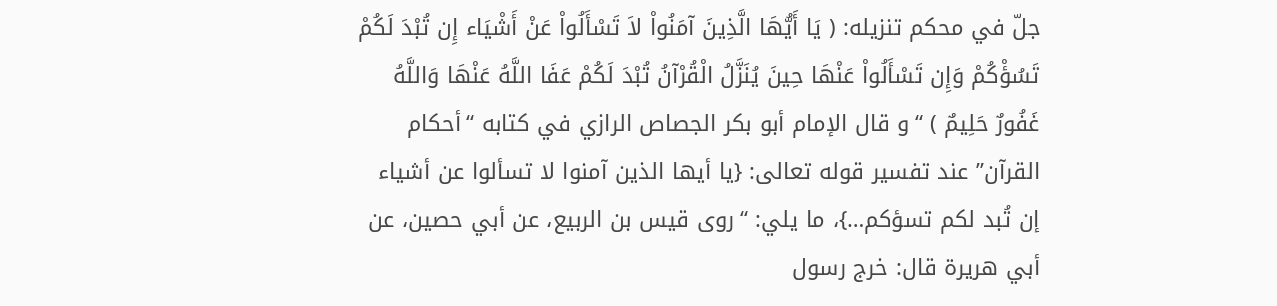جلّ في محكم تنزيله: ( يَا أَيُّهَا الَّذِينَ آمَنُواْ لاَ تَسْأَلُواْ عَنْ أَشْيَاء إِن تُبْدَ لَكُمْ تَسُؤْكُمْ وَإِن تَسْأَلُواْ عَنْهَا حِينَ يُنَزَّلُ الْقُرْآنُ تُبْدَ لَكُمْ عَفَا اللَّهُ عَنْهَا وَاللَّهُ غَفُورٌ حَلِيمٌ ) “و قال الإمام أبو بكر الجصاص الرازي في كتابه “أحكام القرآن” عند تفسير قوله تعالى: {يا أيها الذين آمنوا لا تسألوا عن أشياء إن تُبد لكم تسؤكم…}، ما يلي: “روى قيس بن الربيع، عن أبي حصين، عن أبي هريرة قال: خرج رسول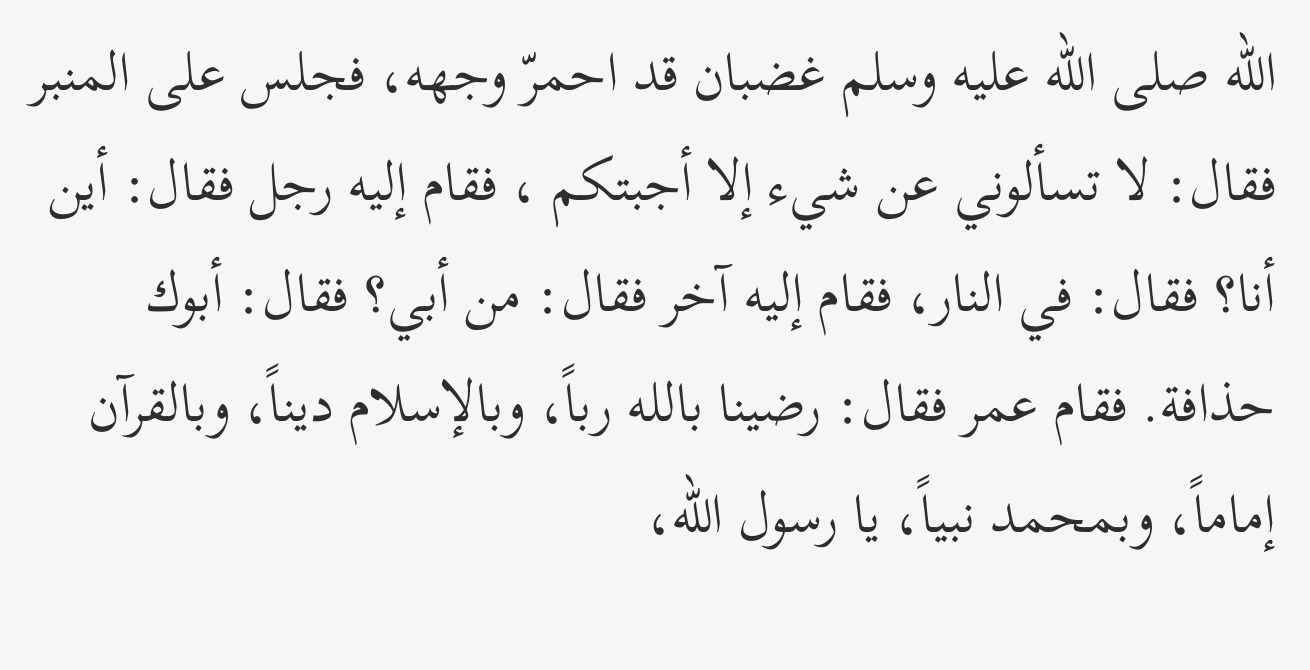الله صلى الله عليه وسلم غضبان قد احمرّ وجهه، فجلس على المنبر فقال: لا تسألوني عن شيء إلا أجبتكم ، فقام إليه رجل فقال: أين أنا؟ فقال: في النار، فقام إليه آخر فقال: من أبي؟ فقال: أبوك حذافة. فقام عمر فقال: رضينا بالله رباً، وبالإسلام ديناً، وبالقرآن إماماً، وبمحمد نبياً، يا رسول الله،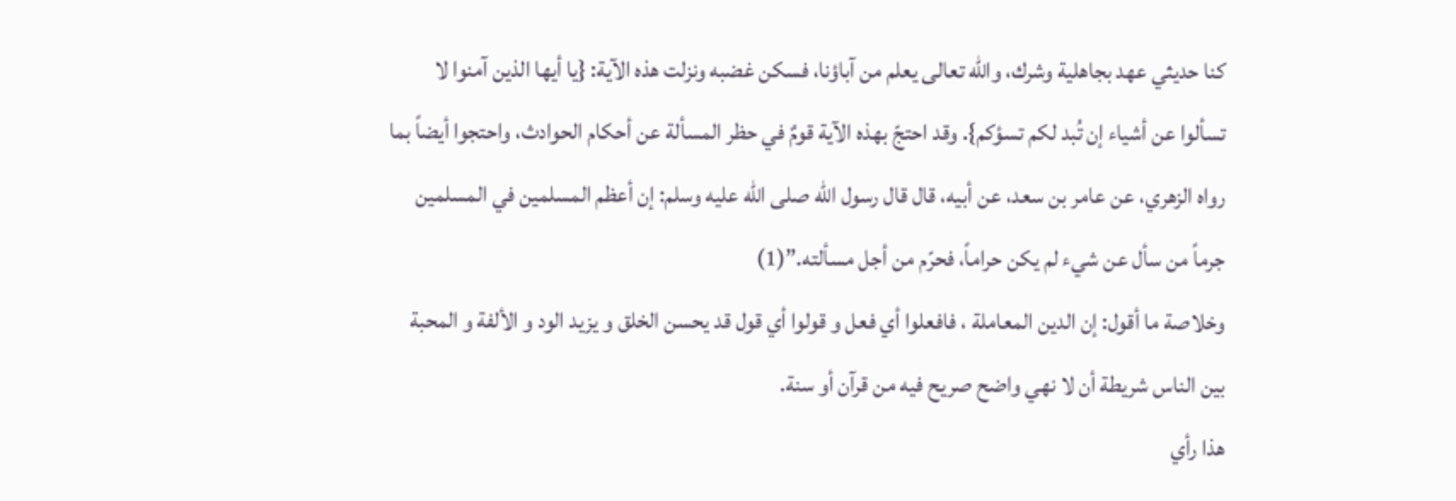كنا حديثي عهد بجاهلية وشرك، والله تعالى يعلم من آباؤنا، فسكن غضبه ونزلت هذه الآية: {يا أيها الذين آمنوا لا تسألوا عن أشياء إن تُبد لكم تسؤكم}. وقد احتجّ بهذه الآية قومٌ في حظر المسألة عن أحكام الحوادث، واحتجوا أيضاً بما رواه الزهري، عن عامر بن سعد، عن أبيه، قال قال رسول الله صلى الله عليه وسلم: إن أعظم المسلمين في المسلمين جرماً من سأل عن شيء لم يكن حراماً، فحرّم من أجل مسألته.”(1)
وخلاصة ما أقول: إن الدين المعاملة ، فافعلوا أي فعل و قولوا أي قول قد يحسن الخلق و يزيد الود و الألفة و المحبة بين الناس شريطة أن لا نهي واضح صريح فيه من قرآن أو سنة.
هذا رأي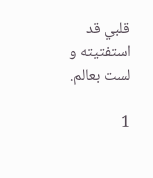قلبي قد استفتيته و لست بعالم.

1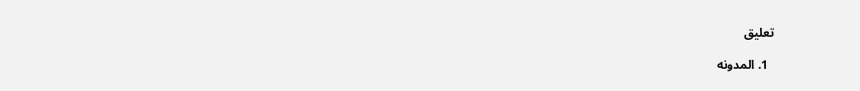تعليق

  1. المدونه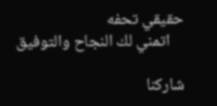حقيقي تحفه
    اتمني لك النجاح والتوفيق

شاركنا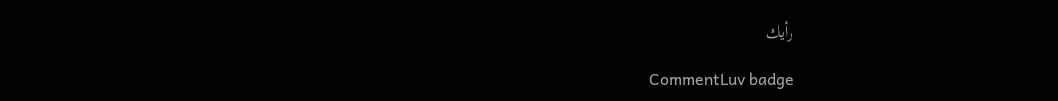رأيك

CommentLuv badge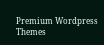Premium Wordpress Themes